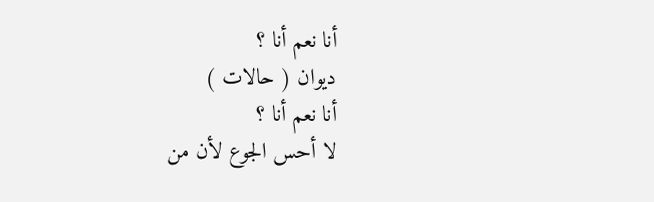أنا نعم أنا ؟
ديوان ( حالات )
أنا نعم أنا ؟
لا أحس الجوع لأن من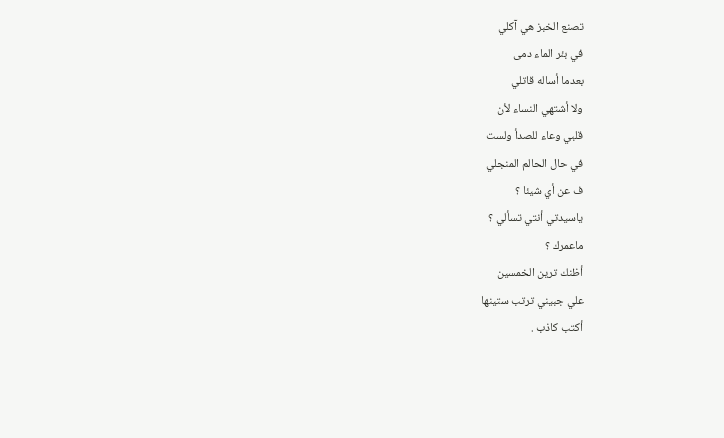تصنع الخبز هي آكلي
في بئر الماء دمى
بعدما أساله قاتلي
ولا أشتهي النساء لأن
قلبي وعاء للصدأ ولست
في حال الحالم المنجلي
ف عن أي شيئا ؟
ياسيدتي أنتي تسألي ؟
ماعمرك ؟
أظنك ترين الخمسين
علي جبيني ترتب ستينها
أكتب كاذب .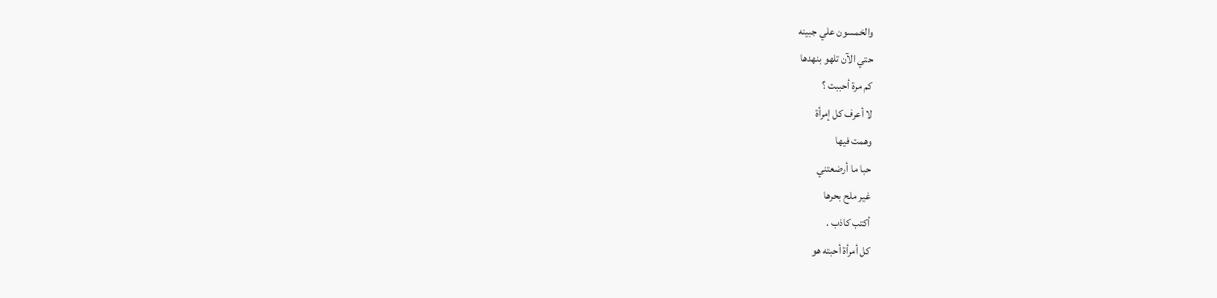والخمسون علي جبينه
حتي الآن تلهو بنهدها
كم مرة أحببت ؟
لا أعرف كل إمرأة
وهمت فيها
حبا ما أرضعتني
غير ملح بحرها
أكتب كاذب .
كل أمرأة أحبته هو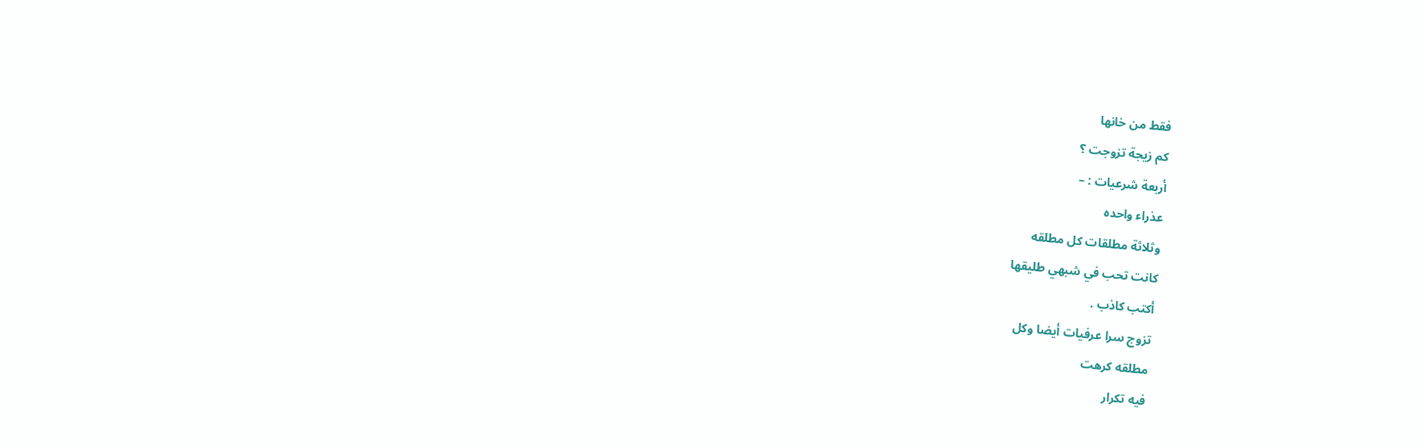فقط من خانها
كم زيجة تزوجت ؟
أربعة شرعيات : –
عذراء واحده
وثلاثة مطلقات كل مطلقه
كانت تحب في شبهي طليقها
أكتب كاذب .
تزوج سرا عرفيات أيضا وكل
مطلقه كرهت
فيه تكرار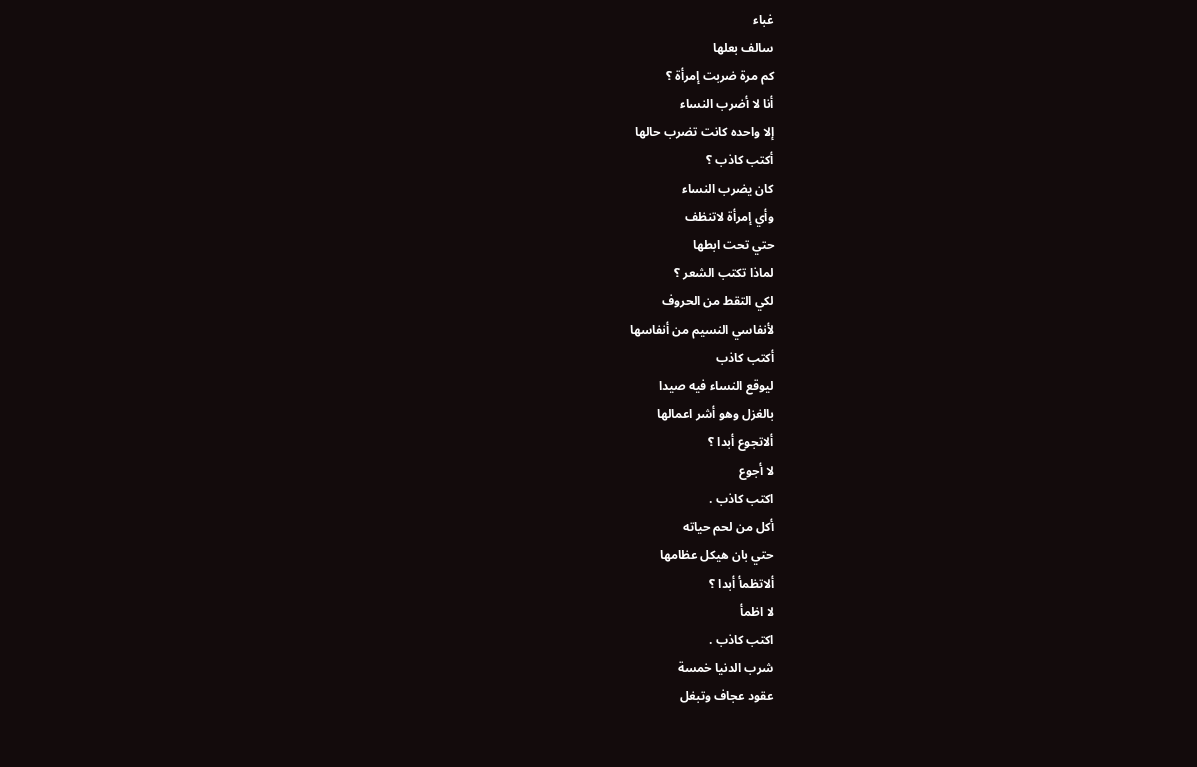غباء
سالف بعلها
كم مرة ضربت إمرأة ؟
أنا لا أضرب النساء
إلا واحده كانت تضرب حالها
أكتب كاذب ؟
كان يضرب النساء
وأي إمرأة لاتنظف
حتي تحت ابطها
لماذا تكتب الشعر ؟
لكي التقط من الحروف
لأنفاسي النسيم من أنفاسها
أكتب كاذب
ليوقع النساء فيه صيدا
بالغزل وهو أشر اعمالها
ألاتجوع أبدا ؟
لا أجوع
اكتب كاذب .
أكل من لحم حياته
حتي بان هيكل عظامها
ألاتظمأ أبدا ؟
لا اظمأ
اكتب كاذب .
شرب الدنيا خمسة
عقود عجاف وتبغل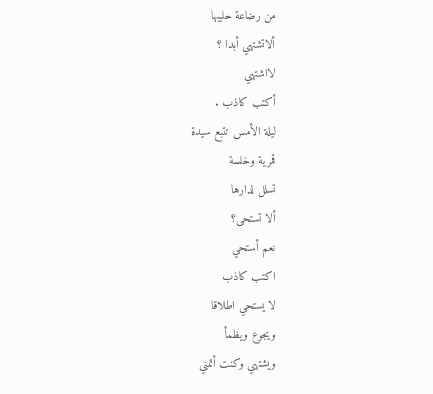من رضاعة حليبها
ألاتشتهي أبدا ؟
لااشتهي
أكتب كاذب .
ليلة الأمس تتبع سيدة
قمرية وخلسة
تسلل لدارها
ألا تستحى؟
نعم أستحي
اكتب كاذب
لا يستحي اطلاقا
ويجوع ويظمأ
ويشتهي وكنت أتمني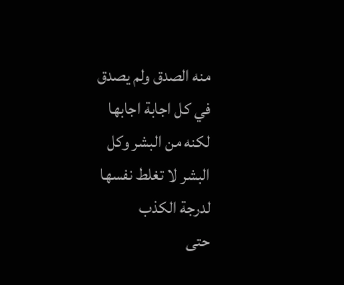منه الصدق ولم يصدق
في كل اجابة اجابها
لكنه من البشر وكل
البشر لا تغلط نفسها
لدرجة الكذب
حتى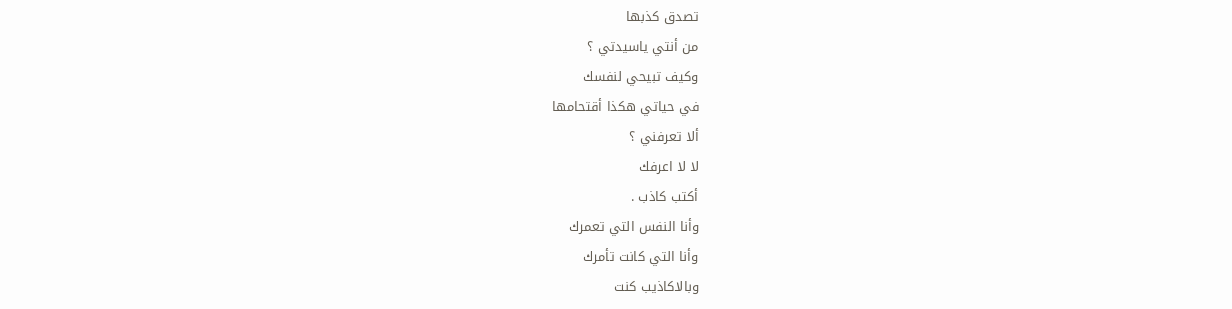تصدق كذبها
من أنتي ياسيدتي ؟
وكيف تبيحي لنفسك
في حياتي هكذا أقتحامها
ألا تعرفني ؟
لا لا اعرفك
أكتب كاذب .
وأنا النفس التي تعمرك
وأنا التي كانت تأمرك
وبالاكاذيب كنت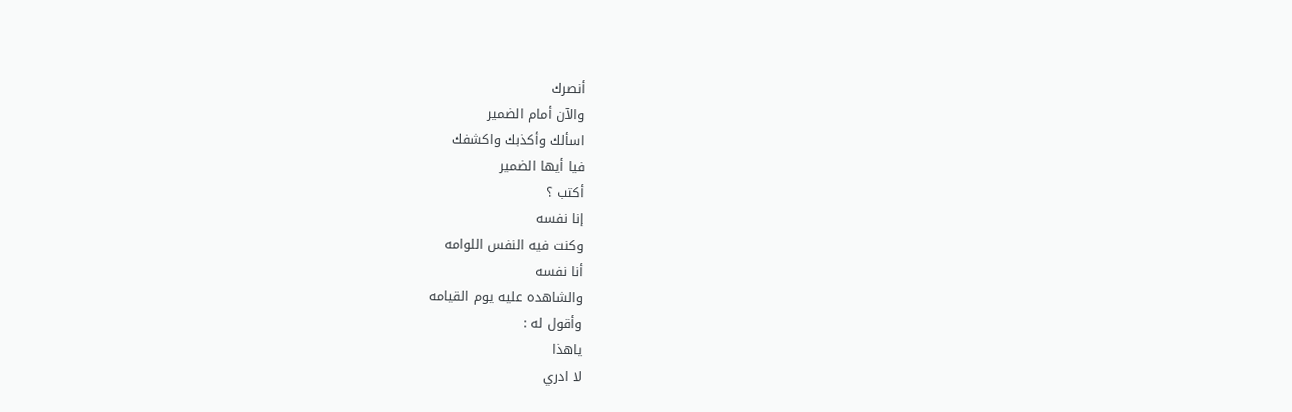أنصرك
والآن أمام الضمير
اسألك وأكذبك واكشفك
فيا أيها الضمير
أكتب ؟
إنا نفسه
وكنت فيه النفس اللوامه
أنا نفسه
والشاهده عليه يوم القيامه
وأقول له :
ياهذا
لا ادري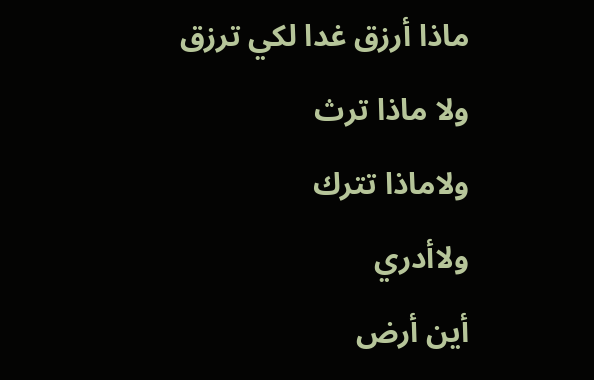ماذا أرزق غدا لكي ترزق
ولا ماذا ترث
ولاماذا تترك
ولاأدري
أين أرض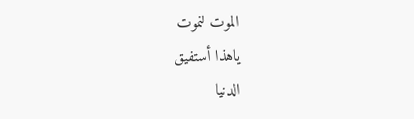الموت لنموت
ياهذا أستفيق
الدنيا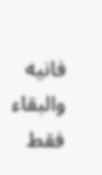فانيه والبقاء فقط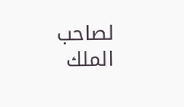لصاحب الملك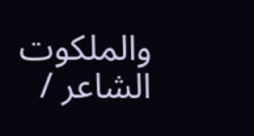والملكوت
الشاعر /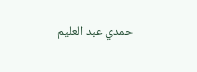حمدي عبد العليم